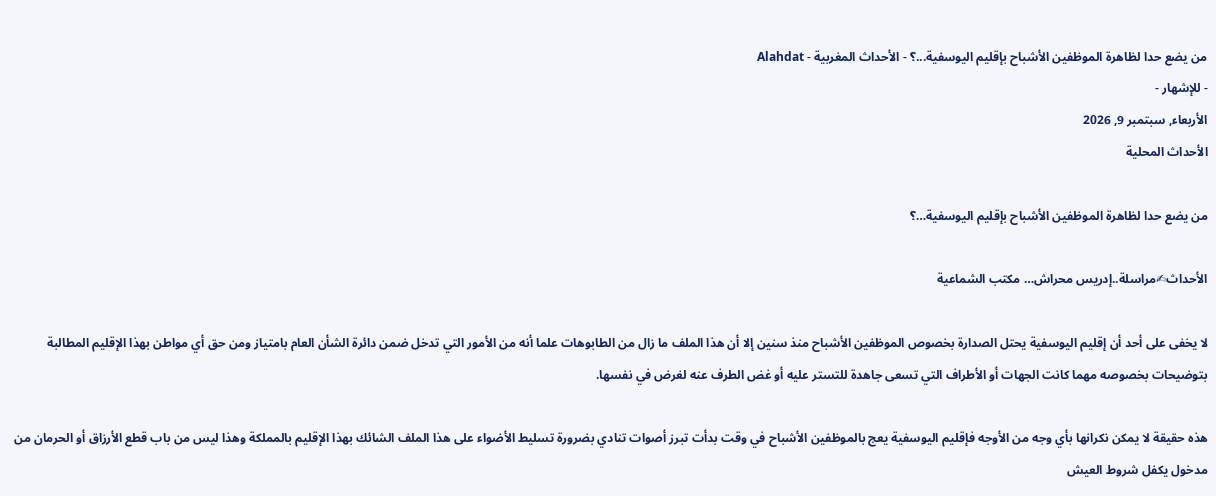من يضع حدا لظاهرة الموظفين الأشباح بإقليم اليوسفية...؟ - الأحداث المغربية - Alahdat
- للإشهار -
الأربعاء, سبتمبر 9, 2026
الأحداث المحلية

من يضع حدا لظاهرة الموظفين الأشباح بإقليم اليوسفية…؟

الأحداث✍مراسلة..إدريس محراش… مكتب الشماعية

لا يخفى على أحد أن إقليم اليوسفية يحتل الصدارة بخصوص الموظفين الأشباح منذ سنين إلا أن هذا الملف ما زال من الطابوهات علما أنه من الأمور التي تدخل ضمن دائرة الشأن العام بامتياز ومن حق أي مواطن بهذا الإقليم المطالبة بتوضيحات بخصوصه مهما كانت الجهات أو الأطراف التي تسعى جاهدة للتستر عليه أو غض الطرف عنه لغرض في نفسها.

هذه حقيقة لا يمكن نكرانها بأي وجه من الأوجه فإقليم اليوسفية يعج بالموظفين الأشباح في وقت بدأت تبرز أصوات تنادي بضرورة تسليط الأضواء على هذا الملف الشائك بهذا الإقليم بالمملكة وهذا ليس من باب قطع الأرزاق أو الحرمان من مدخول يكفل شروط العيش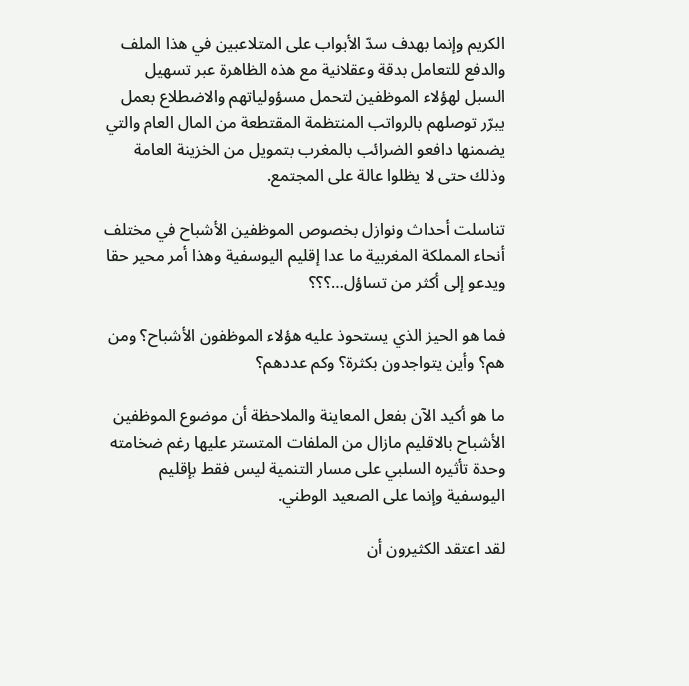الكريم وإنما بهدف سدّ الأبواب على المتلاعبين في هذا الملف والدفع للتعامل بدقة وعقلانية مع هذه الظاهرة عبر تسهيل السبل لهؤلاء الموظفين لتحمل مسؤولياتهم والاضطلاع بعمل يبرّر توصلهم بالرواتب المنتظمة المقتطعة من المال العام والتي يضمنها دافعو الضرائب بالمغرب بتمويل من الخزينة العامة وذلك حتى لا يظلوا عالة على المجتمع.

تناسلت أحداث ونوازل بخصوص الموظفين الأشباح في مختلف أنحاء المملكة المغربية ما عدا إقليم اليوسفية وهذا أمر محير حقا ويدعو إلى أكثر من تساؤل…؟؟؟

فما هو الحيز الذي يستحوذ عليه هؤلاء الموظفون الأشباح؟ ومن هم؟ وأين يتواجدون بكثرة؟ وكم عددهم؟

ما هو أكيد الآن بفعل المعاينة والملاحظة أن موضوع الموظفين الأشباح بالاقليم مازال من الملفات المتستر عليها رغم ضخامته وحدة تأثيره السلبي على مسار التنمية ليس فقط بإقليم اليوسفية وإنما على الصعيد الوطني.

لقد اعتقد الكثيرون أن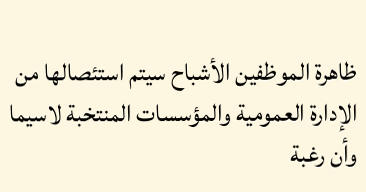ظاهرة الموظفين الأشباح سيتم استئصالها من الإدارة العمومية والمؤسسات المنتخبة لاسيما وأن رغبة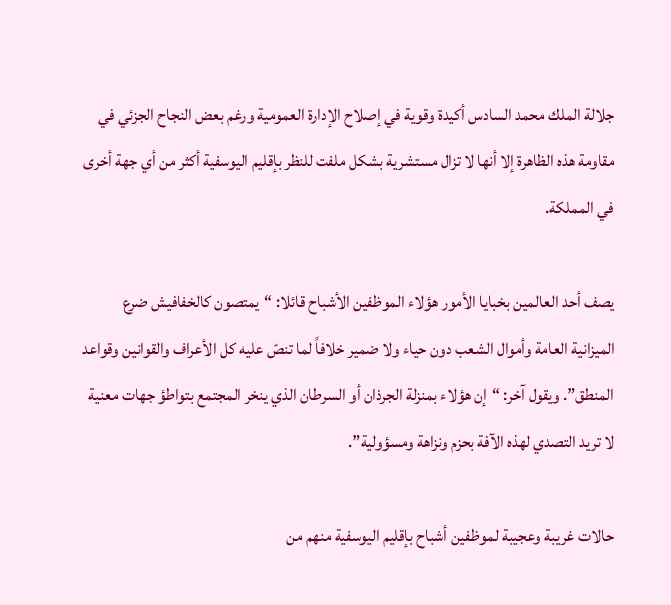جلالة الملك محمد السادس أكيدة وقوية في إصلاح الإدارة العمومية ورغم بعض النجاح الجزئي في مقاومة هذه الظاهرة إلا أنها لا تزال مستشرية بشكل ملفت للنظر بإقليم اليوسفية أكثر من أي جهة أخرى في المملكة.

يصف أحد العالمين بخبايا الأمور هؤلاء الموظفين الأشباح قائلا: “يمتصون كالخفافيش ضرع الميزانية العامة وأموال الشعب دون حياء ولا ضمير خلافاً لما تنصّ عليه كل الأعراف والقوانين وقواعد المنطق”. ويقول آخر: “إن هؤلاء بمنزلة الجرذان أو السرطان الذي ينخر المجتمع بتواطؤ جهات معنية لا تريد التصدي لهذه الآفة بحزم ونزاهة ومسؤولية”.

حالات غريبة وعجيبة لموظفين أشباح بإقليم اليوسفية منهم من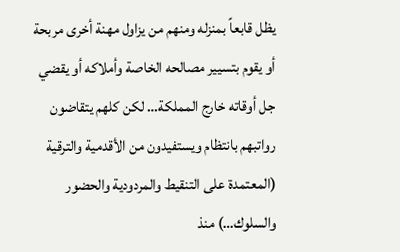يظل قابعاً بمنزله ومنهم من يزاول مهنة أخرى مربحة أو يقوم بتسيير مصالحه الخاصة وأملاكه أو يقضي جل أوقاته خارج المملكة… لكن كلهم يتقاضون رواتبهم بانتظام ويستفيدون من الأقدمية والترقية (المعتمدة على التنقيط والمردودية والحضور والسلوك…) منذ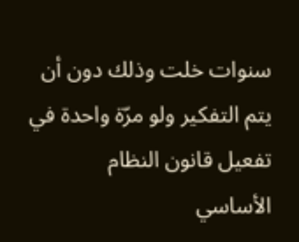سنوات خلت وذلك دون أن يتم التفكير ولو مرّة واحدة في تفعيل قانون النظام الأساسي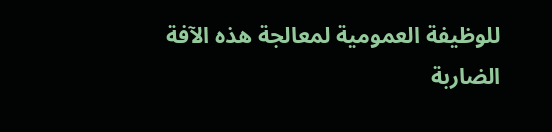للوظيفة العمومية لمعالجة هذه الآفة الضاربة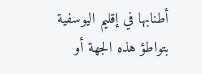أطنابها في إقليم اليوسفية بتواطؤ هذه الجهة أو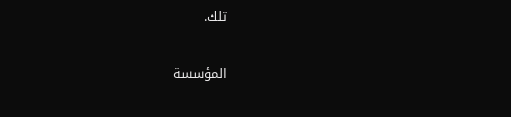تلك.

المؤسسة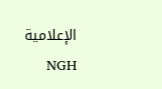الإعلامية NGH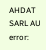AHDAT SARL AU
error: